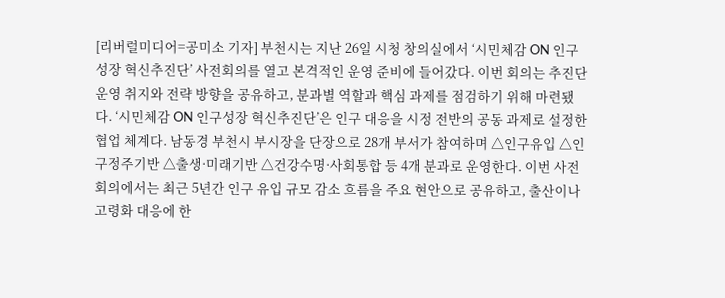[리버럴미디어=공미소 기자] 부천시는 지난 26일 시청 창의실에서 ‘시민체감 ON 인구성장 혁신추진단’ 사전회의를 열고 본격적인 운영 준비에 들어갔다. 이번 회의는 추진단 운영 취지와 전략 방향을 공유하고, 분과별 역할과 핵심 과제를 점검하기 위해 마련됐다. ‘시민체감 ON 인구성장 혁신추진단’은 인구 대응을 시정 전반의 공동 과제로 설정한 협업 체계다. 남동경 부천시 부시장을 단장으로 28개 부서가 참여하며 △인구유입 △인구정주기반 △출생·미래기반 △건강수명·사회통합 등 4개 분과로 운영한다. 이번 사전회의에서는 최근 5년간 인구 유입 규모 감소 흐름을 주요 현안으로 공유하고, 출산이나 고령화 대응에 한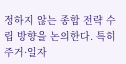정하지 않는 종합 전략 수립 방향을 논의한다. 특히 주거·일자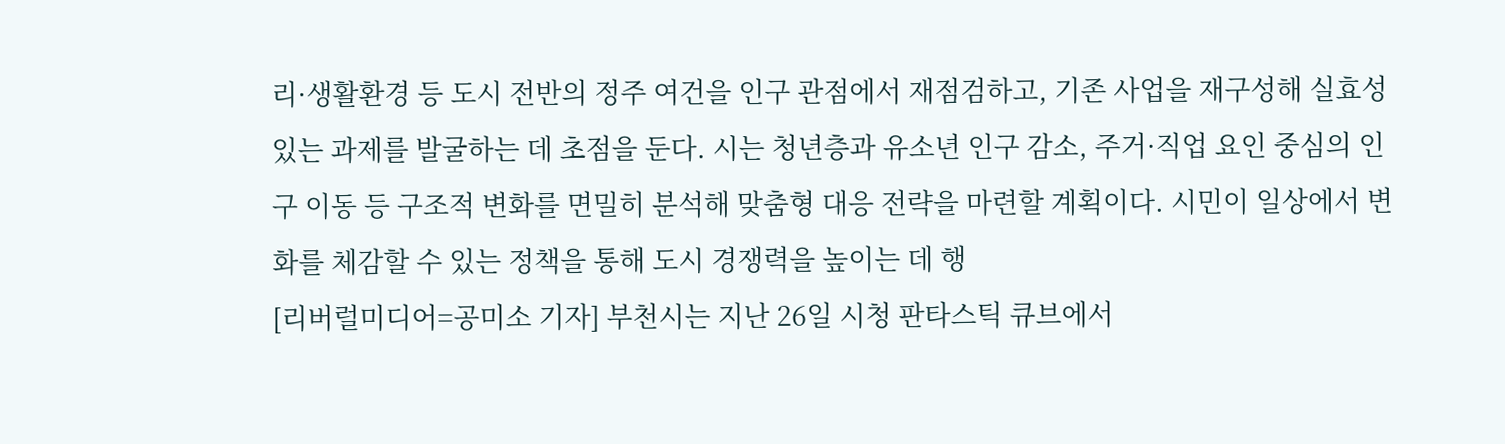리·생활환경 등 도시 전반의 정주 여건을 인구 관점에서 재점검하고, 기존 사업을 재구성해 실효성 있는 과제를 발굴하는 데 초점을 둔다. 시는 청년층과 유소년 인구 감소, 주거·직업 요인 중심의 인구 이동 등 구조적 변화를 면밀히 분석해 맞춤형 대응 전략을 마련할 계획이다. 시민이 일상에서 변화를 체감할 수 있는 정책을 통해 도시 경쟁력을 높이는 데 행
[리버럴미디어=공미소 기자] 부천시는 지난 26일 시청 판타스틱 큐브에서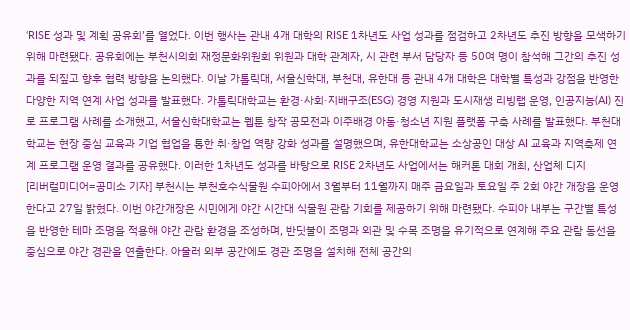‘RISE 성과 및 계획 공유회’를 열었다. 이번 행사는 관내 4개 대학의 RISE 1차년도 사업 성과를 점검하고 2차년도 추진 방향을 모색하기 위해 마련됐다. 공유회에는 부천시의회 재정문화위원회 위원과 대학 관계자, 시 관련 부서 담당자 등 50여 명이 참석해 그간의 추진 성과를 되짚고 향후 협력 방향을 논의했다. 이날 가톨릭대, 서울신학대, 부천대, 유한대 등 관내 4개 대학은 대학별 특성과 강점을 반영한 다양한 지역 연계 사업 성과를 발표했다. 가톨릭대학교는 환경·사회·지배구조(ESG) 경영 지원과 도시재생 리빙랩 운영, 인공지능(AI) 진로 프로그램 사례를 소개했고, 서울신학대학교는 웹툰 창작 공모전과 이주배경 아동·청소년 지원 플랫폼 구축 사례를 발표했다. 부천대학교는 현장 중심 교육과 기업 협업을 통한 취·창업 역량 강화 성과를 설명했으며, 유한대학교는 소상공인 대상 AI 교육과 지역축제 연계 프로그램 운영 결과를 공유했다. 이러한 1차년도 성과를 바탕으로 RISE 2차년도 사업에서는 해커톤 대회 개최, 산업체 디지
[리버럴미디어=공미소 기자] 부천시는 부천호수식물원 수피아에서 3월부터 11월까지 매주 금요일과 토요일 주 2회 야간 개장을 운영한다고 27일 밝혔다. 이번 야간개장은 시민에게 야간 시간대 식물원 관람 기회를 제공하기 위해 마련됐다. 수피아 내부는 구간별 특성을 반영한 테마 조명을 적용해 야간 관람 환경을 조성하며, 반딧불이 조명과 외관 및 수목 조명을 유기적으로 연계해 주요 관람 동선을 중심으로 야간 경관을 연출한다. 아울러 외부 공간에도 경관 조명을 설치해 전체 공간의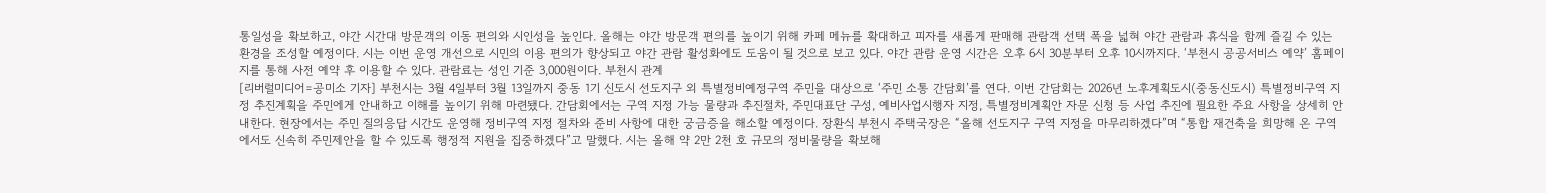통일성을 확보하고, 야간 시간대 방문객의 이동 편의와 시인성을 높인다. 올해는 야간 방문객 편의를 높이기 위해 카페 메뉴를 확대하고 피자를 새롭게 판매해 관람객 선택 폭을 넓혀 야간 관람과 휴식을 함께 즐길 수 있는 환경을 조성할 예정이다. 시는 이번 운영 개선으로 시민의 이용 편의가 향상되고 야간 관람 활성화에도 도움이 될 것으로 보고 있다. 야간 관람 운영 시간은 오후 6시 30분부터 오후 10시까지다. ‘부천시 공공서비스 예약’ 홈페이지를 통해 사전 예약 후 이용할 수 있다. 관람료는 성인 기준 3,000원이다. 부천시 관계
[리버럴미디어=공미소 기자] 부천시는 3월 4일부터 3월 13일까지 중동 1기 신도시 선도지구 외 특별정비예정구역 주민을 대상으로 ‘주민 소통 간담회’를 연다. 이번 간담회는 2026년 노후계획도시(중동신도시) 특별정비구역 지정 추진계획을 주민에게 안내하고 이해를 높이기 위해 마련됐다. 간담회에서는 구역 지정 가능 물량과 추진절차, 주민대표단 구성, 예비사업시행자 지정, 특별정비계획안 자문 신청 등 사업 추진에 필요한 주요 사항을 상세히 안내한다. 현장에서는 주민 질의응답 시간도 운영해 정비구역 지정 절차와 준비 사항에 대한 궁금증을 해소할 예정이다. 장환식 부천시 주택국장은 “올해 선도지구 구역 지정을 마무리하겠다”며 “통합 재건축을 희망해 온 구역에서도 신속히 주민제안을 할 수 있도록 행정적 지원을 집중하겠다”고 말했다. 시는 올해 약 2만 2천 호 규모의 정비물량을 확보해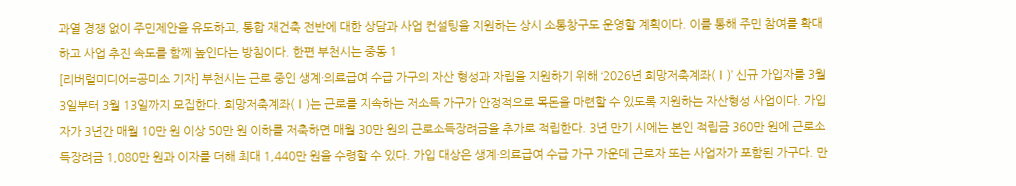과열 경쟁 없이 주민제안을 유도하고, 통합 재건축 전반에 대한 상담과 사업 컨설팅을 지원하는 상시 소통창구도 운영할 계획이다. 이를 통해 주민 참여를 확대하고 사업 추진 속도를 함께 높인다는 방침이다. 한편 부천시는 중동 1
[리버럴미디어=공미소 기자] 부천시는 근로 중인 생계·의료급여 수급 가구의 자산 형성과 자립을 지원하기 위해 ‘2026년 희망저축계좌(Ⅰ)’ 신규 가입자를 3월 3일부터 3월 13일까지 모집한다. 희망저축계좌(Ⅰ)는 근로를 지속하는 저소득 가구가 안정적으로 목돈을 마련할 수 있도록 지원하는 자산형성 사업이다. 가입자가 3년간 매월 10만 원 이상 50만 원 이하를 저축하면 매월 30만 원의 근로소득장려금을 추가로 적립한다. 3년 만기 시에는 본인 적립금 360만 원에 근로소득장려금 1,080만 원과 이자를 더해 최대 1,440만 원을 수령할 수 있다. 가입 대상은 생계·의료급여 수급 가구 가운데 근로자 또는 사업자가 포함된 가구다. 만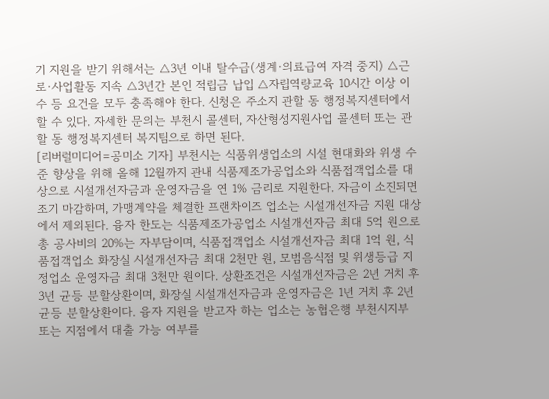기 지원을 받기 위해서는 △3년 이내 탈수급(생계·의료급여 자격 중지) △근로·사업활동 지속 △3년간 본인 적립금 납입 △자립역량교육 10시간 이상 이수 등 요건을 모두 충족해야 한다. 신청은 주소지 관할 동 행정복지센터에서 할 수 있다. 자세한 문의는 부천시 콜센터, 자산형성지원사업 콜센터 또는 관할 동 행정복지센터 복지팀으로 하면 된다.
[리버럴미디어=공미소 기자] 부천시는 식품위생업소의 시설 현대화와 위생 수준 향상을 위해 올해 12월까지 관내 식품제조가공업소와 식품접객업소를 대상으로 시설개선자금과 운영자금을 연 1% 금리로 지원한다. 자금이 소진되면 조기 마감하며, 가맹계약을 체결한 프랜차이즈 업소는 시설개선자금 지원 대상에서 제외된다. 융자 한도는 식품제조가공업소 시설개선자금 최대 5억 원으로 총 공사비의 20%는 자부담이며, 식품접객업소 시설개선자금 최대 1억 원, 식품접객업소 화장실 시설개선자금 최대 2천만 원, 모범음식점 및 위생등급 지정업소 운영자금 최대 3천만 원이다. 상환조건은 시설개선자금은 2년 거치 후 3년 균등 분할상환이며, 화장실 시설개선자금과 운영자금은 1년 거치 후 2년 균등 분할상환이다. 융자 지원을 받고자 하는 업소는 농협은행 부천시지부 또는 지점에서 대출 가능 여부를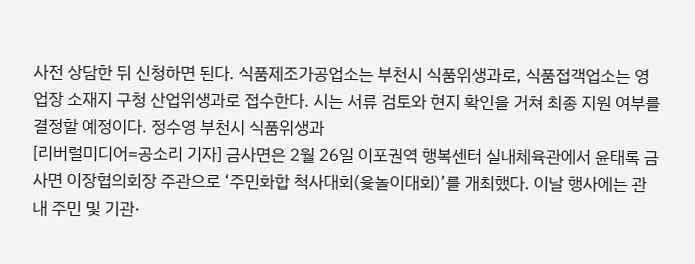사전 상담한 뒤 신청하면 된다. 식품제조가공업소는 부천시 식품위생과로, 식품접객업소는 영업장 소재지 구청 산업위생과로 접수한다. 시는 서류 검토와 현지 확인을 거쳐 최종 지원 여부를 결정할 예정이다. 정수영 부천시 식품위생과
[리버럴미디어=공소리 기자] 금사면은 2월 26일 이포권역 행복센터 실내체육관에서 윤태록 금사면 이장협의회장 주관으로 ‘주민화합 척사대회(윷놀이대회)’를 개최했다. 이날 행사에는 관내 주민 및 기관·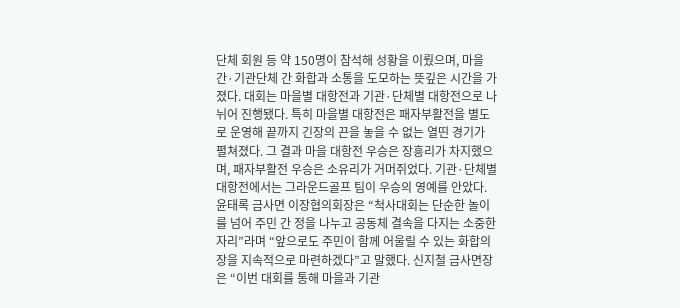단체 회원 등 약 150명이 참석해 성황을 이뤘으며, 마을 간·기관단체 간 화합과 소통을 도모하는 뜻깊은 시간을 가졌다. 대회는 마을별 대항전과 기관·단체별 대항전으로 나뉘어 진행됐다. 특히 마을별 대항전은 패자부활전을 별도로 운영해 끝까지 긴장의 끈을 놓을 수 없는 열띤 경기가 펼쳐졌다. 그 결과 마을 대항전 우승은 장흥리가 차지했으며, 패자부활전 우승은 소유리가 거머쥐었다. 기관·단체별 대항전에서는 그라운드골프 팀이 우승의 영예를 안았다. 윤태록 금사면 이장협의회장은 “척사대회는 단순한 놀이를 넘어 주민 간 정을 나누고 공동체 결속을 다지는 소중한 자리”라며 “앞으로도 주민이 함께 어울릴 수 있는 화합의 장을 지속적으로 마련하겠다”고 말했다. 신지철 금사면장은 “이번 대회를 통해 마을과 기관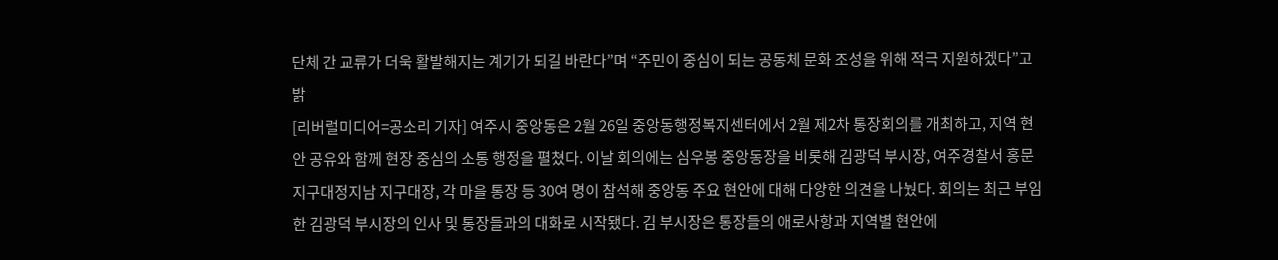단체 간 교류가 더욱 활발해지는 계기가 되길 바란다”며 “주민이 중심이 되는 공동체 문화 조성을 위해 적극 지원하겠다”고 밝
[리버럴미디어=공소리 기자] 여주시 중앙동은 2월 26일 중앙동행정복지센터에서 2월 제2차 통장회의를 개최하고, 지역 현안 공유와 함께 현장 중심의 소통 행정을 펼쳤다. 이날 회의에는 심우봉 중앙동장을 비롯해 김광덕 부시장, 여주경찰서 홍문지구대정지남 지구대장, 각 마을 통장 등 30여 명이 참석해 중앙동 주요 현안에 대해 다양한 의견을 나눴다. 회의는 최근 부임한 김광덕 부시장의 인사 및 통장들과의 대화로 시작됐다. 김 부시장은 통장들의 애로사항과 지역별 현안에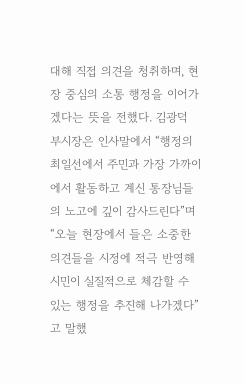대해 직접 의견을 청취하며, 현장 중심의 소통 행정을 이어가겠다는 뜻을 전했다. 김광덕 부시장은 인사말에서 “행정의 최일선에서 주민과 가장 가까이에서 활동하고 계신 통장님들의 노고에 깊이 감사드린다”며 “오늘 현장에서 들은 소중한 의견들을 시정에 적극 반영해 시민이 실질적으로 체감할 수 있는 행정을 추진해 나가겠다”고 말했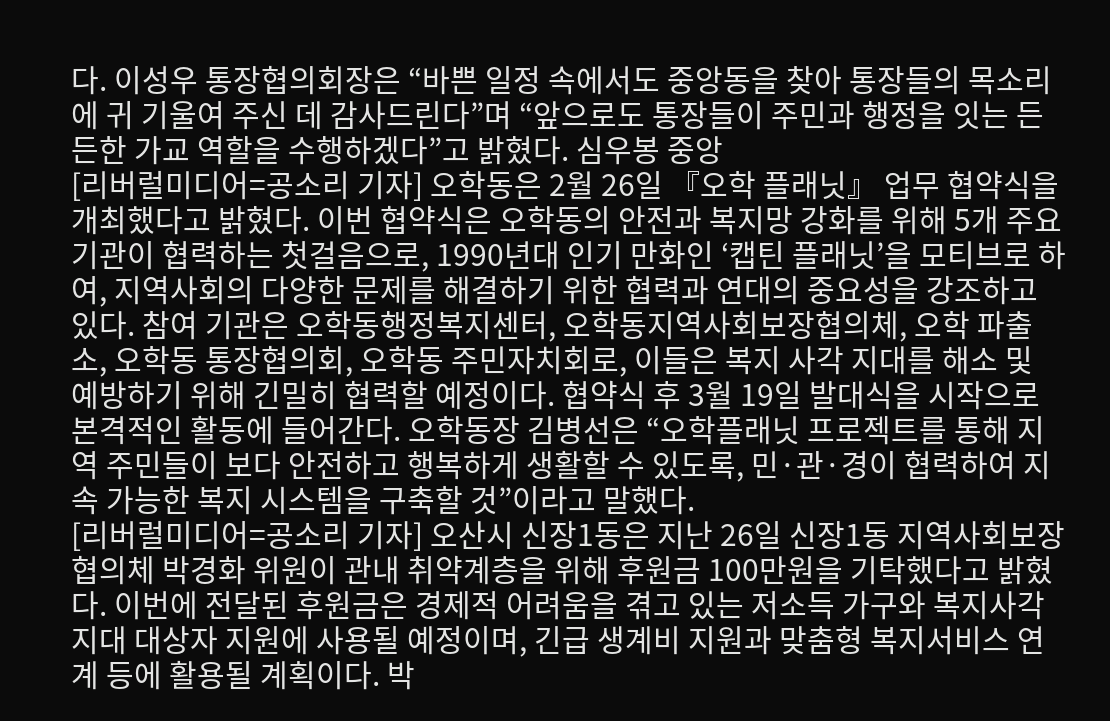다. 이성우 통장협의회장은 “바쁜 일정 속에서도 중앙동을 찾아 통장들의 목소리에 귀 기울여 주신 데 감사드린다”며 “앞으로도 통장들이 주민과 행정을 잇는 든든한 가교 역할을 수행하겠다”고 밝혔다. 심우봉 중앙
[리버럴미디어=공소리 기자] 오학동은 2월 26일 『오학 플래닛』 업무 협약식을 개최했다고 밝혔다. 이번 협약식은 오학동의 안전과 복지망 강화를 위해 5개 주요 기관이 협력하는 첫걸음으로, 1990년대 인기 만화인 ‘캡틴 플래닛’을 모티브로 하여, 지역사회의 다양한 문제를 해결하기 위한 협력과 연대의 중요성을 강조하고 있다. 참여 기관은 오학동행정복지센터, 오학동지역사회보장협의체, 오학 파출소, 오학동 통장협의회, 오학동 주민자치회로, 이들은 복지 사각 지대를 해소 및 예방하기 위해 긴밀히 협력할 예정이다. 협약식 후 3월 19일 발대식을 시작으로 본격적인 활동에 들어간다. 오학동장 김병선은 “오학플래닛 프로젝트를 통해 지역 주민들이 보다 안전하고 행복하게 생활할 수 있도록, 민·관·경이 협력하여 지속 가능한 복지 시스템을 구축할 것”이라고 말했다.
[리버럴미디어=공소리 기자] 오산시 신장1동은 지난 26일 신장1동 지역사회보장협의체 박경화 위원이 관내 취약계층을 위해 후원금 100만원을 기탁했다고 밝혔다. 이번에 전달된 후원금은 경제적 어려움을 겪고 있는 저소득 가구와 복지사각지대 대상자 지원에 사용될 예정이며, 긴급 생계비 지원과 맞춤형 복지서비스 연계 등에 활용될 계획이다. 박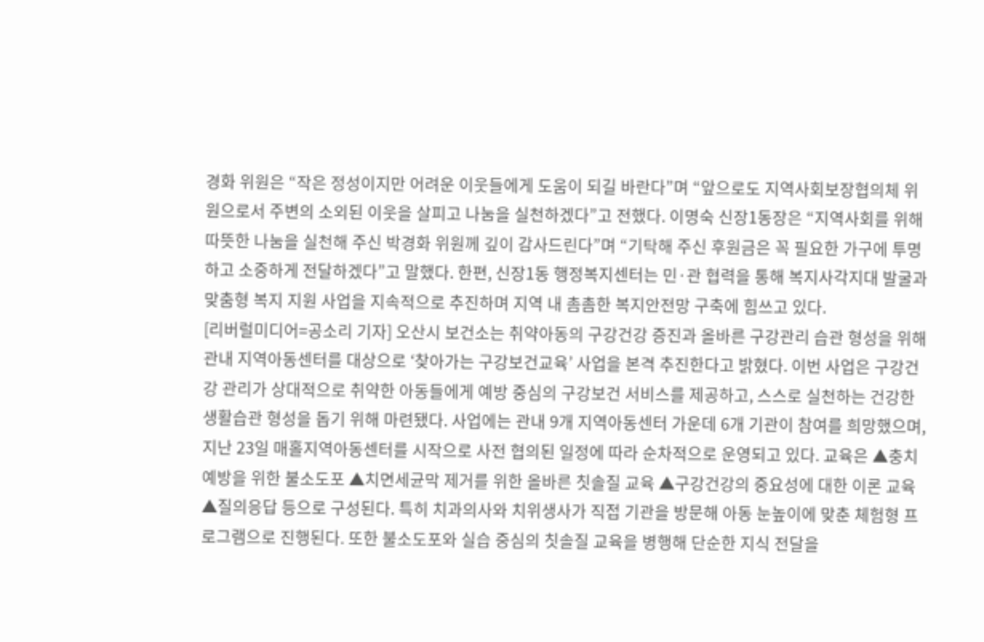경화 위원은 “작은 정성이지만 어려운 이웃들에게 도움이 되길 바란다”며 “앞으로도 지역사회보장협의체 위원으로서 주변의 소외된 이웃을 살피고 나눔을 실천하겠다”고 전했다. 이명숙 신장1동장은 “지역사회를 위해 따뜻한 나눔을 실천해 주신 박경화 위원께 깊이 감사드린다”며 “기탁해 주신 후원금은 꼭 필요한 가구에 투명하고 소중하게 전달하겠다”고 말했다. 한편, 신장1동 행정복지센터는 민·관 협력을 통해 복지사각지대 발굴과 맞춤형 복지 지원 사업을 지속적으로 추진하며 지역 내 촘촘한 복지안전망 구축에 힘쓰고 있다.
[리버럴미디어=공소리 기자] 오산시 보건소는 취약아동의 구강건강 증진과 올바른 구강관리 습관 형성을 위해 관내 지역아동센터를 대상으로 ‘찾아가는 구강보건교육’ 사업을 본격 추진한다고 밝혔다. 이번 사업은 구강건강 관리가 상대적으로 취약한 아동들에게 예방 중심의 구강보건 서비스를 제공하고, 스스로 실천하는 건강한 생활습관 형성을 돕기 위해 마련됐다. 사업에는 관내 9개 지역아동센터 가운데 6개 기관이 참여를 희망했으며, 지난 23일 매홀지역아동센터를 시작으로 사전 협의된 일정에 따라 순차적으로 운영되고 있다. 교육은 ▲충치 예방을 위한 불소도포 ▲치면세균막 제거를 위한 올바른 칫솔질 교육 ▲구강건강의 중요성에 대한 이론 교육 ▲질의응답 등으로 구성된다. 특히 치과의사와 치위생사가 직접 기관을 방문해 아동 눈높이에 맞춘 체험형 프로그램으로 진행된다. 또한 불소도포와 실습 중심의 칫솔질 교육을 병행해 단순한 지식 전달을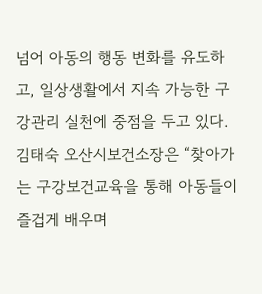넘어 아동의 행동 변화를 유도하고, 일상생활에서 지속 가능한 구강관리 실천에 중점을 두고 있다. 김태숙 오산시보건소장은 “찾아가는 구강보건교육을 통해 아동들이 즐겁게 배우며